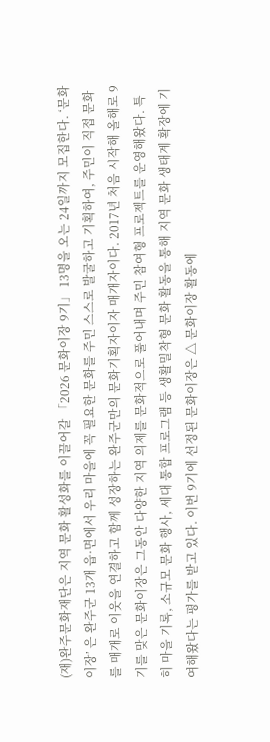(재)완주문화재단은 지역 문화 활성화를 이끌어갈 「2026 문화이장 9기」 13명을 오는 24일까지 모집한다. ‘문화이장’ 은 완주군 13개 읍·면에서 우리 마을에 꼭 필요한 문화를 주민 스스로 발굴하고 기획하여, 주민이 직접 문화를 매개로 이웃을 연결하고 함께 성장하는 완주군만의 문화기획자이자 매개자이다. 2017년 처음 시작해 올해로 9기를 맞은 문화이장은 그동안 다양한 지역 의제를 문화적으로 풀어내며 주민 참여형 프로젝트를 운영해왔다. 특히 마을 기록, 소규모 문화 행사, 세대 통합 프로그램 등 생활밀착형 문화 활동을 통해 지역 문화 생태계 확장에 기여해왔다는 평가를 받고 있다. 이번 9기에 선정된 문화이장은 △ 문화이장 활동에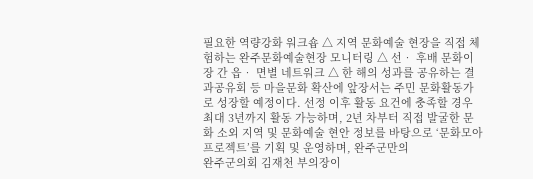필요한 역량강화 워크숍 △ 지역 문화예술 현장을 직접 체험하는 완주문화예술현장 모니터링 △ 선‧ 후배 문화이장 간 읍‧ 면별 네트워크 △ 한 해의 성과를 공유하는 결과공유회 등 마을문화 확산에 앞장서는 주민 문화활동가로 성장할 예정이다. 선정 이후 활동 요건에 충족할 경우 최대 3년까지 활동 가능하며, 2년 차부터 직접 발굴한 문화 소외 지역 및 문화예술 현안 정보를 바탕으로 ‘문화모아프로젝트’를 기획 및 운영하며, 완주군만의
완주군의회 김재천 부의장이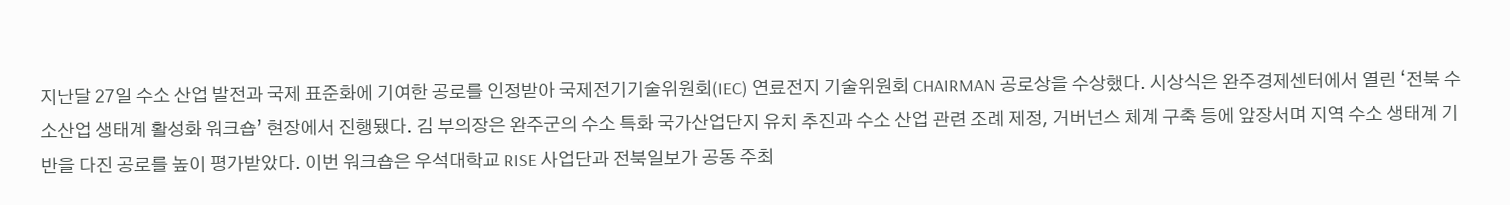지난달 27일 수소 산업 발전과 국제 표준화에 기여한 공로를 인정받아 국제전기기술위원회(IEC) 연료전지 기술위원회 CHAIRMAN 공로상을 수상했다. 시상식은 완주경제센터에서 열린 ‘전북 수소산업 생태계 활성화 워크숍’ 현장에서 진행됐다. 김 부의장은 완주군의 수소 특화 국가산업단지 유치 추진과 수소 산업 관련 조례 제정, 거버넌스 체계 구축 등에 앞장서며 지역 수소 생태계 기반을 다진 공로를 높이 평가받았다. 이번 워크숍은 우석대학교 RISE 사업단과 전북일보가 공동 주최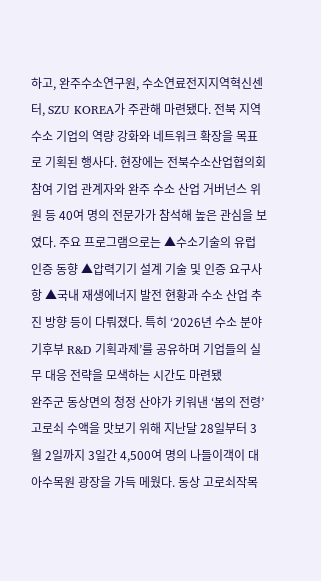하고, 완주수소연구원, 수소연료전지지역혁신센터, SZU KOREA가 주관해 마련됐다. 전북 지역 수소 기업의 역량 강화와 네트워크 확장을 목표로 기획된 행사다. 현장에는 전북수소산업협의회 참여 기업 관계자와 완주 수소 산업 거버넌스 위원 등 40여 명의 전문가가 참석해 높은 관심을 보였다. 주요 프로그램으로는 ▲수소기술의 유럽 인증 동향 ▲압력기기 설계 기술 및 인증 요구사항 ▲국내 재생에너지 발전 현황과 수소 산업 추진 방향 등이 다뤄졌다. 특히 ‘2026년 수소 분야 기후부 R&D 기획과제’를 공유하며 기업들의 실무 대응 전략을 모색하는 시간도 마련됐
완주군 동상면의 청정 산야가 키워낸 ‘봄의 전령’ 고로쇠 수액을 맛보기 위해 지난달 28일부터 3월 2일까지 3일간 4,500여 명의 나들이객이 대아수목원 광장을 가득 메웠다. 동상 고로쇠작목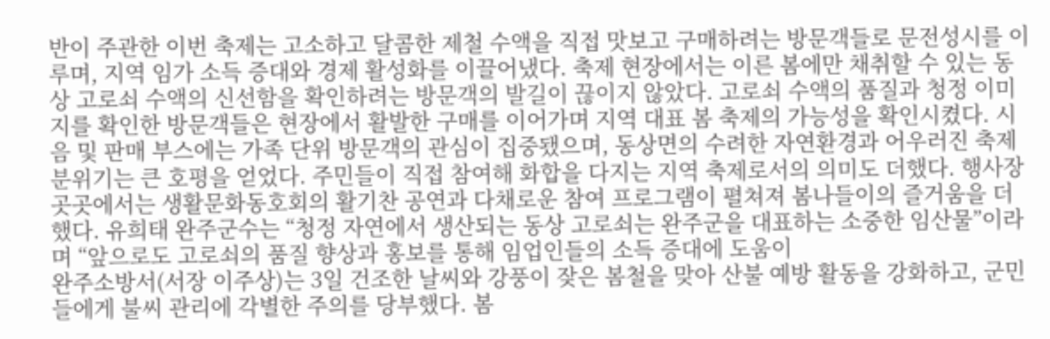반이 주관한 이번 축제는 고소하고 달콤한 제철 수액을 직접 맛보고 구매하려는 방문객들로 문전성시를 이루며, 지역 임가 소득 증대와 경제 활성화를 이끌어냈다. 축제 현장에서는 이른 봄에만 채취할 수 있는 동상 고로쇠 수액의 신선함을 확인하려는 방문객의 발길이 끊이지 않았다. 고로쇠 수액의 품질과 청정 이미지를 확인한 방문객들은 현장에서 활발한 구매를 이어가며 지역 대표 봄 축제의 가능성을 확인시켰다. 시음 및 판매 부스에는 가족 단위 방문객의 관심이 집중됐으며, 동상면의 수려한 자연환경과 어우러진 축제 분위기는 큰 호평을 얻었다. 주민들이 직접 참여해 화합을 다지는 지역 축제로서의 의미도 더했다. 행사장 곳곳에서는 생활문화동호회의 활기찬 공연과 다채로운 참여 프로그램이 펼쳐져 봄나들이의 즐거움을 더했다. 유희태 완주군수는 “청정 자연에서 생산되는 동상 고로쇠는 완주군을 대표하는 소중한 임산물”이라며 “앞으로도 고로쇠의 품질 향상과 홍보를 통해 임업인들의 소득 증대에 도움이
완주소방서(서장 이주상)는 3일 건조한 날씨와 강풍이 잦은 봄철을 맞아 산불 예방 활동을 강화하고, 군민들에게 불씨 관리에 각별한 주의를 당부했다. 봄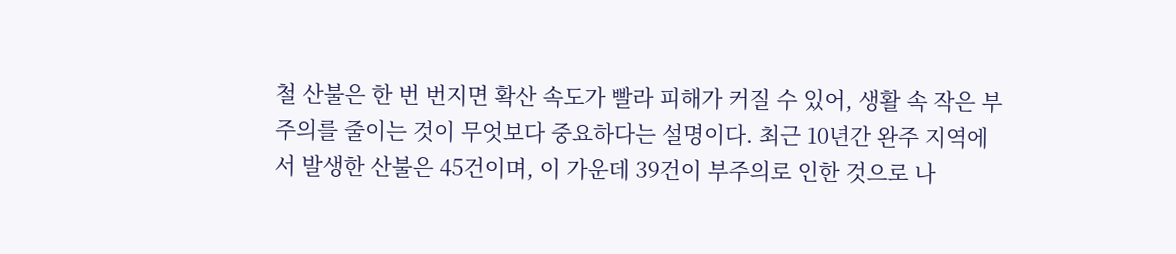철 산불은 한 번 번지면 확산 속도가 빨라 피해가 커질 수 있어, 생활 속 작은 부주의를 줄이는 것이 무엇보다 중요하다는 설명이다. 최근 10년간 완주 지역에서 발생한 산불은 45건이며, 이 가운데 39건이 부주의로 인한 것으로 나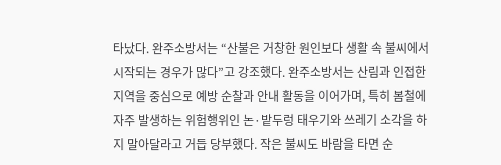타났다. 완주소방서는 “산불은 거창한 원인보다 생활 속 불씨에서 시작되는 경우가 많다”고 강조했다. 완주소방서는 산림과 인접한 지역을 중심으로 예방 순찰과 안내 활동을 이어가며, 특히 봄철에 자주 발생하는 위험행위인 논·밭두렁 태우기와 쓰레기 소각을 하지 말아달라고 거듭 당부했다. 작은 불씨도 바람을 타면 순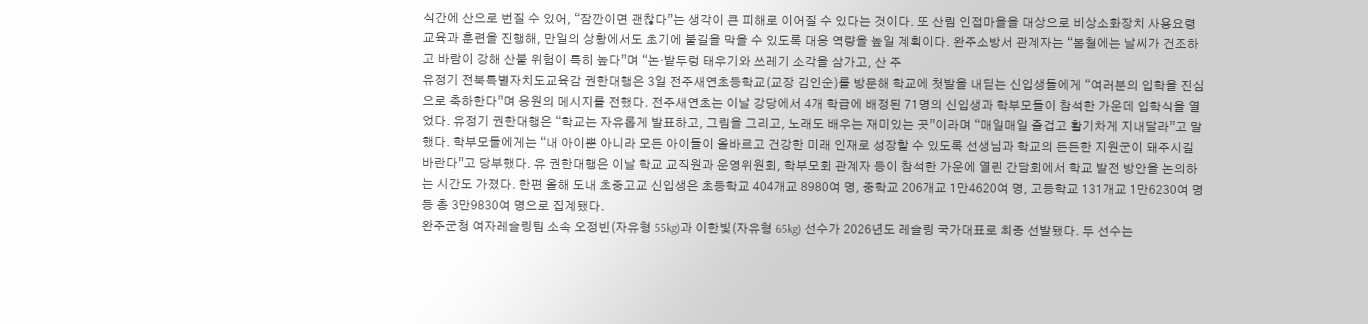식간에 산으로 번질 수 있어, “잠깐이면 괜찮다”는 생각이 큰 피해로 이어질 수 있다는 것이다. 또 산림 인접마을을 대상으로 비상소화장치 사용요령 교육과 훈련을 진행해, 만일의 상황에서도 초기에 불길을 막을 수 있도록 대응 역량을 높일 계획이다. 완주소방서 관계자는 “봄철에는 날씨가 건조하고 바람이 강해 산불 위험이 특히 높다”며 “논·밭두렁 태우기와 쓰레기 소각을 삼가고, 산 주
유정기 전북특별자치도교육감 권한대행은 3일 전주새연초등학교(교장 김인순)를 방문해 학교에 첫발을 내딛는 신입생들에게 “여러분의 입학을 진심으로 축하한다”며 응원의 메시지를 전했다. 전주새연초는 이날 강당에서 4개 학급에 배정된 71명의 신입생과 학부모들이 참석한 가운데 입학식을 열었다. 유정기 권한대행은 “학교는 자유롭게 발표하고, 그림을 그리고, 노래도 배우는 재미있는 곳”이라며 “매일매일 즐겁고 활기차게 지내달라”고 말했다. 학부모들에게는 “내 아이뿐 아니라 모든 아이들이 올바르고 건강한 미래 인재로 성장할 수 있도록 선생님과 학교의 든든한 지원군이 돼주시길 바란다”고 당부했다. 유 권한대행은 이날 학교 교직원과 운영위원회, 학부모회 관계자 등이 참석한 가운에 열린 간담회에서 학교 발전 방안을 논의하는 시간도 가졌다. 한편 올해 도내 초중고교 신입생은 초등학교 404개교 8980여 명, 중학교 206개교 1만4620여 명, 고등학교 131개교 1만6230여 명 등 총 3만9830여 명으로 집계됐다.
완주군청 여자레슬링팀 소속 오정빈(자유형 55kg)과 이한빛(자유형 65kg) 선수가 2026년도 레슬링 국가대표로 최종 선발됐다. 두 선수는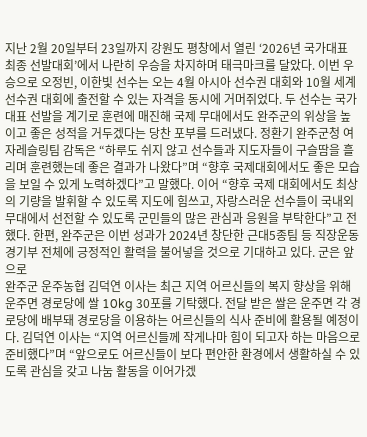지난 2월 20일부터 23일까지 강원도 평창에서 열린 ‘2026년 국가대표 최종 선발대회’에서 나란히 우승을 차지하며 태극마크를 달았다. 이번 우승으로 오정빈, 이한빛 선수는 오는 4월 아시아 선수권 대회와 10월 세계 선수권 대회에 출전할 수 있는 자격을 동시에 거머쥐었다. 두 선수는 국가대표 선발을 계기로 훈련에 매진해 국제 무대에서도 완주군의 위상을 높이고 좋은 성적을 거두겠다는 당찬 포부를 드러냈다. 정환기 완주군청 여자레슬링팀 감독은 “하루도 쉬지 않고 선수들과 지도자들이 구슬땀을 흘리며 훈련했는데 좋은 결과가 나왔다”며 “향후 국제대회에서도 좋은 모습을 보일 수 있게 노력하겠다”고 말했다. 이어 “향후 국제 대회에서도 최상의 기량을 발휘할 수 있도록 지도에 힘쓰고, 자랑스러운 선수들이 국내외 무대에서 선전할 수 있도록 군민들의 많은 관심과 응원을 부탁한다”고 전했다. 한편, 완주군은 이번 성과가 2024년 창단한 근대5종팀 등 직장운동경기부 전체에 긍정적인 활력을 불어넣을 것으로 기대하고 있다. 군은 앞으로
완주군 운주농협 김덕연 이사는 최근 지역 어르신들의 복지 향상을 위해 운주면 경로당에 쌀 10kg 30포를 기탁했다. 전달 받은 쌀은 운주면 각 경로당에 배부돼 경로당을 이용하는 어르신들의 식사 준비에 활용될 예정이다. 김덕연 이사는 “지역 어르신들께 작게나마 힘이 되고자 하는 마음으로 준비했다”며 “앞으로도 어르신들이 보다 편안한 환경에서 생활하실 수 있도록 관심을 갖고 나눔 활동을 이어가겠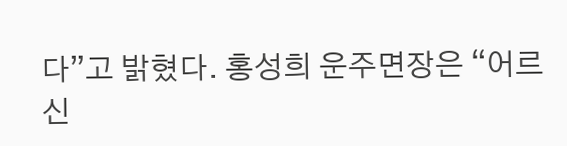다”고 밝혔다. 홍성희 운주면장은 “어르신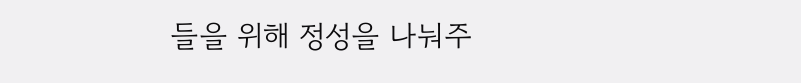들을 위해 정성을 나눠주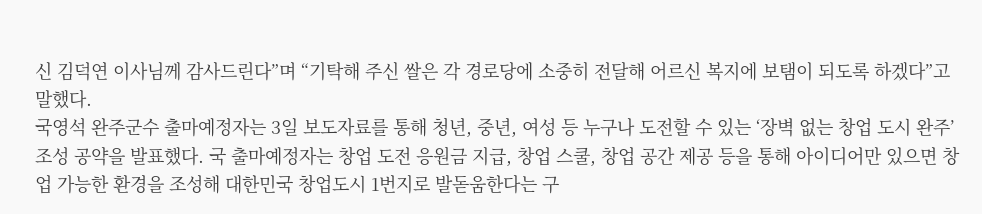신 김덕연 이사님께 감사드린다”며 “기탁해 주신 쌀은 각 경로당에 소중히 전달해 어르신 복지에 보탬이 되도록 하겠다”고 말했다.
국영석 완주군수 출마예정자는 3일 보도자료를 통해 청년, 중년, 여성 등 누구나 도전할 수 있는 ‘장벽 없는 창업 도시 완주’ 조성 공약을 발표했다. 국 출마예정자는 창업 도전 응원금 지급, 창업 스쿨, 창업 공간 제공 등을 통해 아이디어만 있으면 창업 가능한 환경을 조성해 대한민국 창업도시 1번지로 발돋움한다는 구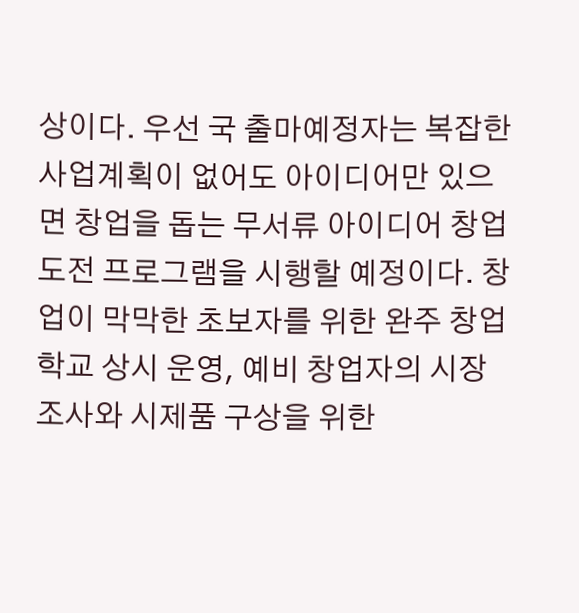상이다. 우선 국 출마예정자는 복잡한 사업계획이 없어도 아이디어만 있으면 창업을 돕는 무서류 아이디어 창업 도전 프로그램을 시행할 예정이다. 창업이 막막한 초보자를 위한 완주 창업 학교 상시 운영, 예비 창업자의 시장 조사와 시제품 구상을 위한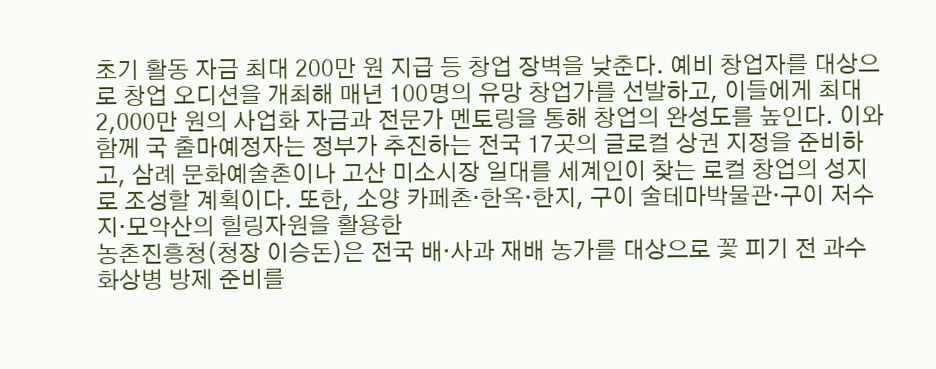초기 활동 자금 최대 200만 원 지급 등 창업 장벽을 낮춘다. 예비 창업자를 대상으로 창업 오디션을 개최해 매년 100명의 유망 창업가를 선발하고, 이들에게 최대 2,000만 원의 사업화 자금과 전문가 멘토링을 통해 창업의 완성도를 높인다. 이와 함께 국 출마예정자는 정부가 추진하는 전국 17곳의 글로컬 상권 지정을 준비하고, 삼례 문화예술촌이나 고산 미소시장 일대를 세계인이 찾는 로컬 창업의 성지로 조성할 계획이다. 또한, 소양 카페촌·한옥·한지, 구이 술테마박물관·구이 저수지·모악산의 힐링자원을 활용한
농촌진흥청(청장 이승돈)은 전국 배·사과 재배 농가를 대상으로 꽃 피기 전 과수화상병 방제 준비를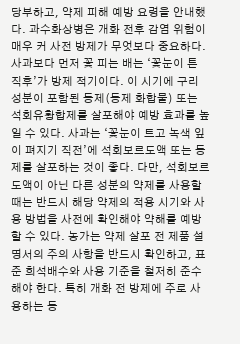당부하고, 약제 피해 예방 요령을 안내했다. 과수화상병은 개화 전후 감염 위험이 매우 커 사전 방제가 무엇보다 중요하다. 사과보다 먼저 꽃 피는 배는 ‘꽃눈이 튼 직후’가 방제 적기이다. 이 시기에 구리 성분이 포함된 동제(동제 화합물) 또는 석회유황합제를 살포해야 예방 효과를 높일 수 있다. 사과는 ‘꽃눈이 트고 녹색 잎이 펴지기 직전’에 석회보르도액 또는 동제를 살포하는 것이 좋다. 다만, 석회보르도액이 아닌 다른 성분의 약제를 사용할 때는 반드시 해당 약제의 적용 시기와 사용 방법을 사전에 확인해야 약해를 예방할 수 있다. 농가는 약제 살포 전 제품 설명서의 주의 사항을 반드시 확인하고, 표준 희석배수와 사용 기준을 철저히 준수해야 한다. 특히 개화 전 방제에 주로 사용하는 동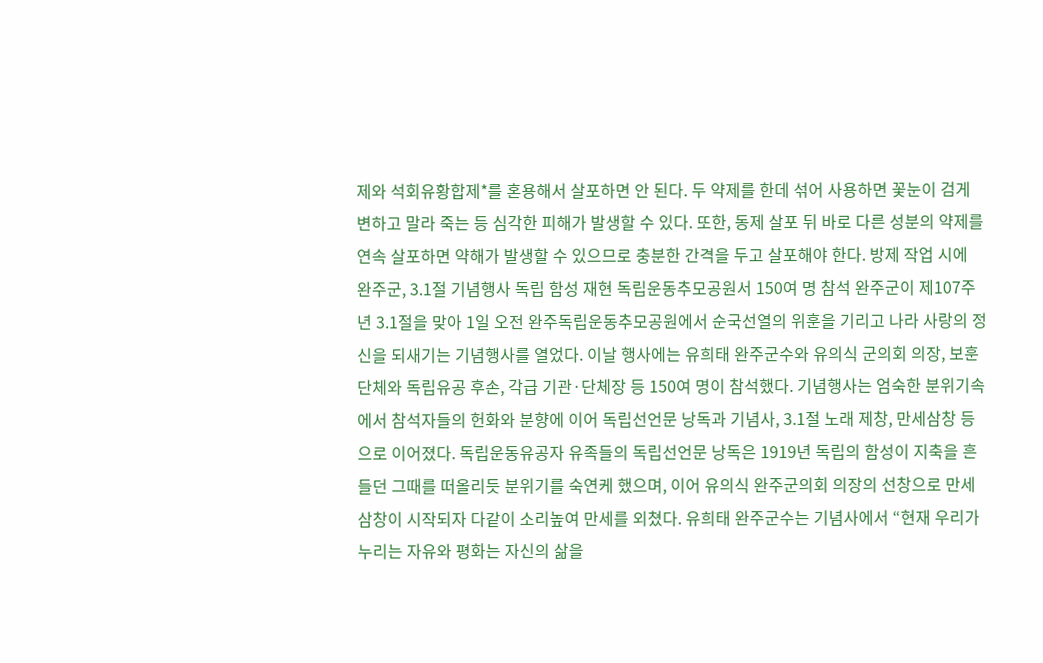제와 석회유황합제*를 혼용해서 살포하면 안 된다. 두 약제를 한데 섞어 사용하면 꽃눈이 검게 변하고 말라 죽는 등 심각한 피해가 발생할 수 있다. 또한, 동제 살포 뒤 바로 다른 성분의 약제를 연속 살포하면 약해가 발생할 수 있으므로 충분한 간격을 두고 살포해야 한다. 방제 작업 시에
완주군, 3.1절 기념행사 독립 함성 재현 독립운동추모공원서 150여 명 참석 완주군이 제107주년 3.1절을 맞아 1일 오전 완주독립운동추모공원에서 순국선열의 위훈을 기리고 나라 사랑의 정신을 되새기는 기념행사를 열었다. 이날 행사에는 유희태 완주군수와 유의식 군의회 의장, 보훈단체와 독립유공 후손, 각급 기관·단체장 등 150여 명이 참석했다. 기념행사는 엄숙한 분위기속에서 참석자들의 헌화와 분향에 이어 독립선언문 낭독과 기념사, 3.1절 노래 제창, 만세삼창 등으로 이어졌다. 독립운동유공자 유족들의 독립선언문 낭독은 1919년 독립의 함성이 지축을 흔들던 그때를 떠올리듯 분위기를 숙연케 했으며, 이어 유의식 완주군의회 의장의 선창으로 만세삼창이 시작되자 다같이 소리높여 만세를 외쳤다. 유희태 완주군수는 기념사에서 “현재 우리가 누리는 자유와 평화는 자신의 삶을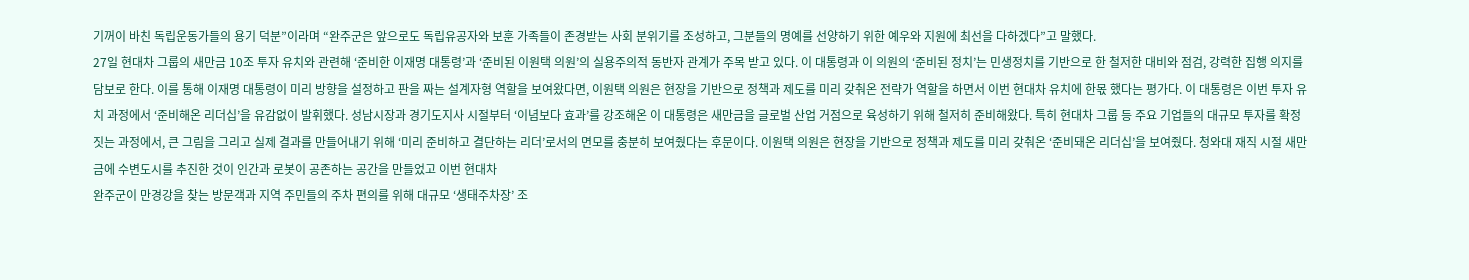기꺼이 바친 독립운동가들의 용기 덕분”이라며 “완주군은 앞으로도 독립유공자와 보훈 가족들이 존경받는 사회 분위기를 조성하고, 그분들의 명예를 선양하기 위한 예우와 지원에 최선을 다하겠다”고 말했다.
27일 현대차 그룹의 새만금 10조 투자 유치와 관련해 ‘준비한 이재명 대통령’과 ‘준비된 이원택 의원’의 실용주의적 동반자 관계가 주목 받고 있다. 이 대통령과 이 의원의 ‘준비된 정치’는 민생정치를 기반으로 한 철저한 대비와 점검, 강력한 집행 의지를 담보로 한다. 이를 통해 이재명 대통령이 미리 방향을 설정하고 판을 짜는 설계자형 역할을 보여왔다면, 이원택 의원은 현장을 기반으로 정책과 제도를 미리 갖춰온 전략가 역할을 하면서 이번 현대차 유치에 한몫 했다는 평가다. 이 대통령은 이번 투자 유치 과정에서 ‘준비해온 리더십’을 유감없이 발휘했다. 성남시장과 경기도지사 시절부터 ‘이념보다 효과’를 강조해온 이 대통령은 새만금을 글로벌 산업 거점으로 육성하기 위해 철저히 준비해왔다. 특히 현대차 그룹 등 주요 기업들의 대규모 투자를 확정 짓는 과정에서, 큰 그림을 그리고 실제 결과를 만들어내기 위해 ‘미리 준비하고 결단하는 리더’로서의 면모를 충분히 보여줬다는 후문이다. 이원택 의원은 현장을 기반으로 정책과 제도를 미리 갖춰온 ‘준비돼온 리더십’을 보여줬다. 청와대 재직 시절 새만금에 수변도시를 추진한 것이 인간과 로봇이 공존하는 공간을 만들었고 이번 현대차
완주군이 만경강을 찾는 방문객과 지역 주민들의 주차 편의를 위해 대규모 ‘생태주차장’ 조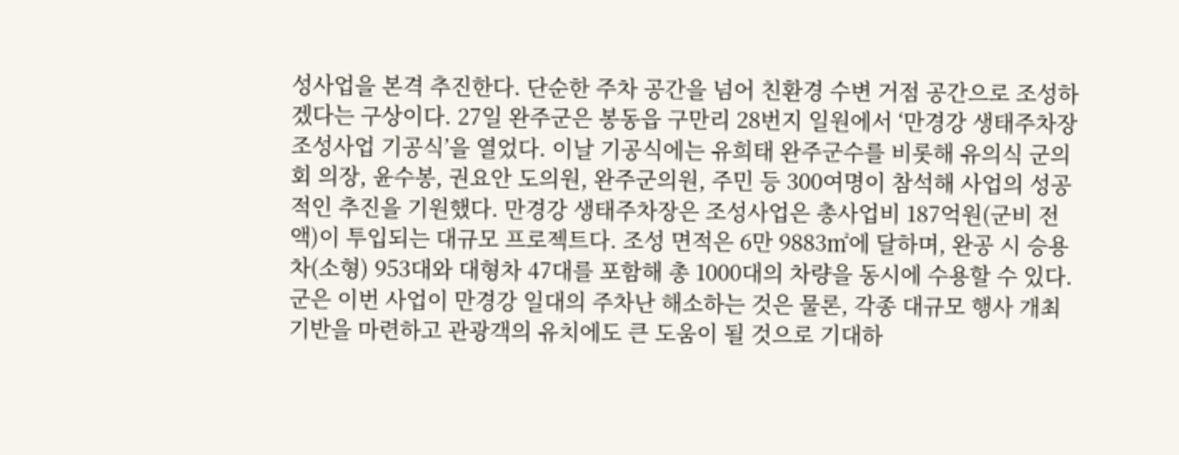성사업을 본격 추진한다. 단순한 주차 공간을 넘어 친환경 수변 거점 공간으로 조성하겠다는 구상이다. 27일 완주군은 봉동읍 구만리 28번지 일원에서 ‘만경강 생태주차장 조성사업 기공식’을 열었다. 이날 기공식에는 유희태 완주군수를 비롯해 유의식 군의회 의장, 윤수봉, 권요안 도의원, 완주군의원, 주민 등 300여명이 참석해 사업의 성공적인 추진을 기원했다. 만경강 생태주차장은 조성사업은 총사업비 187억원(군비 전액)이 투입되는 대규모 프로젝트다. 조성 면적은 6만 9883㎡에 달하며, 완공 시 승용차(소형) 953대와 대형차 47대를 포함해 총 1000대의 차량을 동시에 수용할 수 있다. 군은 이번 사업이 만경강 일대의 주차난 해소하는 것은 물론, 각종 대규모 행사 개최 기반을 마련하고 관광객의 유치에도 큰 도움이 될 것으로 기대하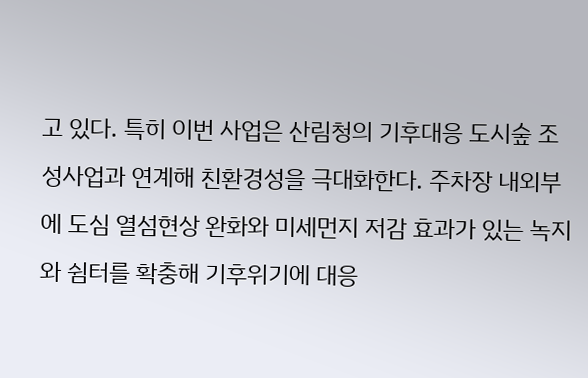고 있다. 특히 이번 사업은 산림청의 기후대응 도시숲 조성사업과 연계해 친환경성을 극대화한다. 주차장 내외부에 도심 열섬현상 완화와 미세먼지 저감 효과가 있는 녹지와 쉼터를 확충해 기후위기에 대응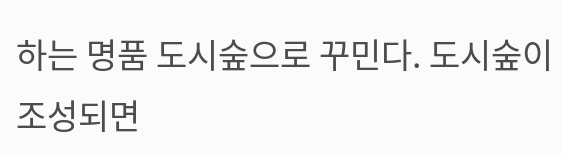하는 명품 도시숲으로 꾸민다. 도시숲이 조성되면